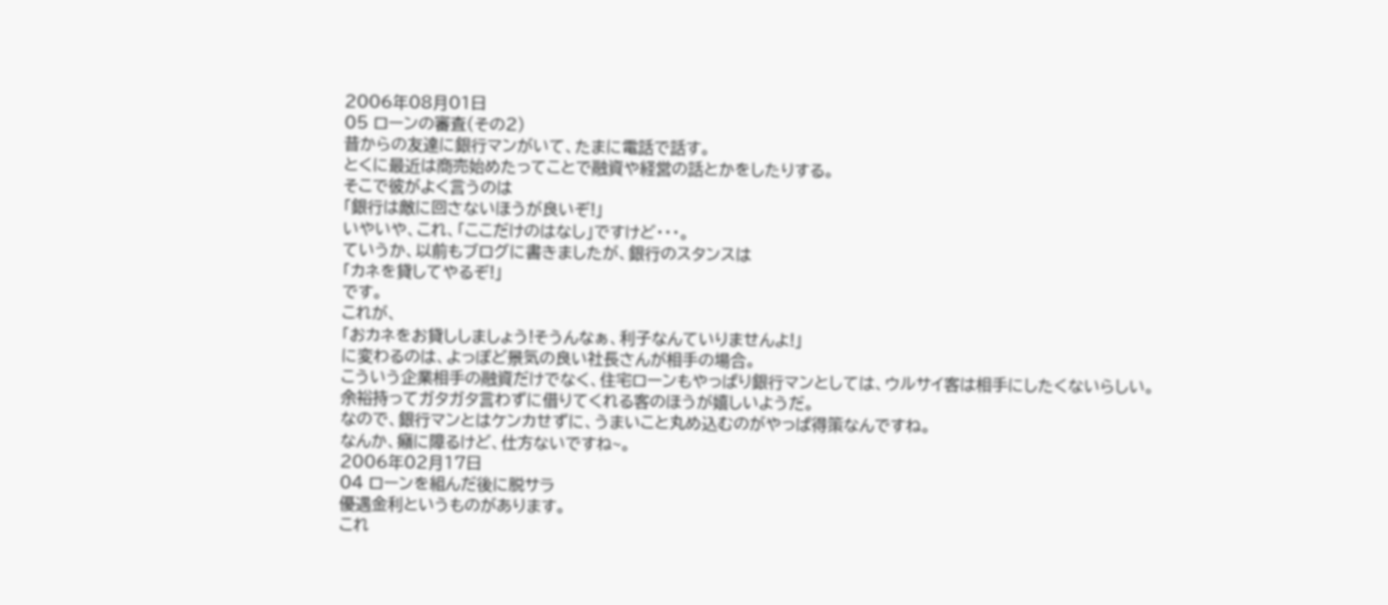2006年08月01日
05 ローンの審査(その2)
昔からの友達に銀行マンがいて、たまに電話で話す。
とくに最近は商売始めたってことで融資や経営の話とかをしたりする。
そこで彼がよく言うのは
「銀行は敵に回さないほうが良いぞ!」
いやいや、これ、「ここだけのはなし」ですけど・・・。
ていうか、以前もブログに書きましたが、銀行のスタンスは
「カネを貸してやるぞ!」
です。
これが、
「おカネをお貸ししましょう!そうんなぁ、利子なんていりませんよ!」
に変わるのは、よっぽど景気の良い社長さんが相手の場合。
こういう企業相手の融資だけでなく、住宅ローンもやっぱり銀行マンとしては、ウルサイ客は相手にしたくないらしい。
余裕持ってガタガタ言わずに借りてくれる客のほうが嬉しいようだ。
なので、銀行マンとはケンカせずに、うまいこと丸め込むのがやっぱ得策なんですね。
なんか、癪に障るけど、仕方ないですね~。
2006年02月17日
04 ローンを組んだ後に脱サラ
優遇金利というものがあります。
これ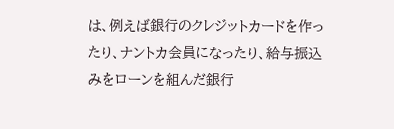は、例えば銀行のクレジットカードを作ったり、ナントカ会員になったり、給与振込みをローンを組んだ銀行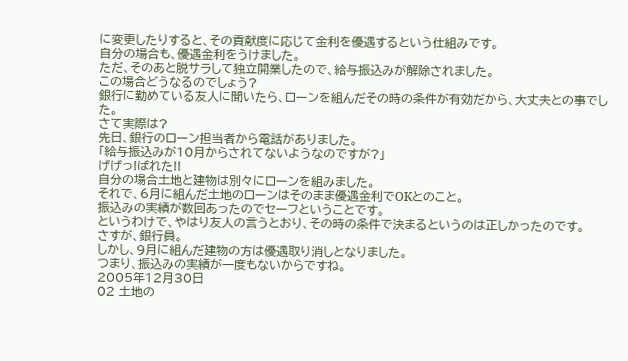に変更したりすると、その貢献度に応じて金利を優遇するという仕組みです。
自分の場合も、優遇金利をうけました。
ただ、そのあと脱サラして独立開業したので、給与振込みが解除されました。
この場合どうなるのでしょう?
銀行に勤めている友人に聞いたら、ローンを組んだその時の条件が有効だから、大丈夫との事でした。
さて実際は?
先日、銀行のローン担当者から電話がありました。
「給与振込みが10月からされてないようなのですが?」
げげっ!ばれた!!
自分の場合土地と建物は別々にローンを組みました。
それで、6月に組んだ土地のローンはそのまま優遇金利でOKとのこと。
振込みの実績が数回あったのでセーフということです。
というわけで、やはり友人の言うとおり、その時の条件で決まるというのは正しかったのです。
さすが、銀行員。
しかし、9月に組んだ建物の方は優遇取り消しとなりました。
つまり、振込みの実績が一度もないからですね。
2005年12月30日
02 土地の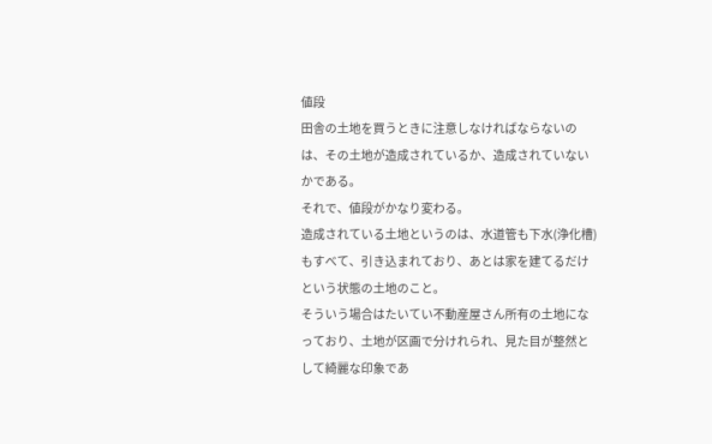値段
田舎の土地を買うときに注意しなければならないのは、その土地が造成されているか、造成されていないかである。
それで、値段がかなり変わる。
造成されている土地というのは、水道管も下水(浄化槽)もすべて、引き込まれており、あとは家を建てるだけという状態の土地のこと。
そういう場合はたいてい不動産屋さん所有の土地になっており、土地が区画で分けれられ、見た目が整然として綺麗な印象であ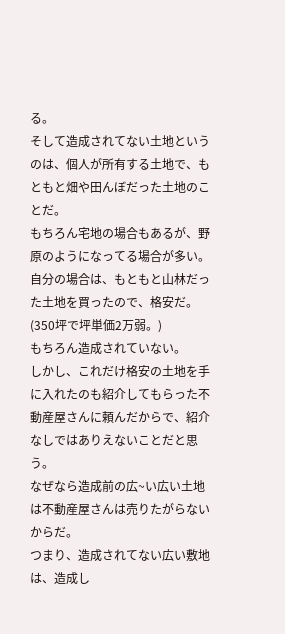る。
そして造成されてない土地というのは、個人が所有する土地で、もともと畑や田んぼだった土地のことだ。
もちろん宅地の場合もあるが、野原のようになってる場合が多い。
自分の場合は、もともと山林だった土地を買ったので、格安だ。(350坪で坪単価2万弱。)
もちろん造成されていない。
しかし、これだけ格安の土地を手に入れたのも紹介してもらった不動産屋さんに頼んだからで、紹介なしではありえないことだと思う。
なぜなら造成前の広~い広い土地は不動産屋さんは売りたがらないからだ。
つまり、造成されてない広い敷地は、造成し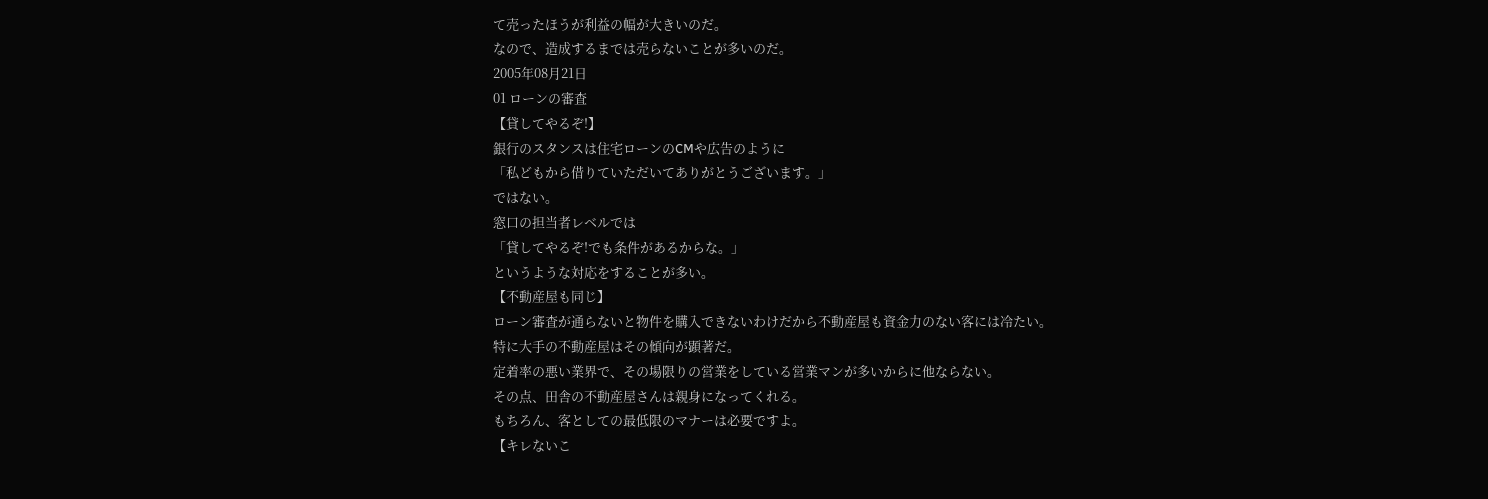て売ったほうが利益の幅が大きいのだ。
なので、造成するまでは売らないことが多いのだ。
2005年08月21日
01 ローンの審査
【貸してやるぞ!】
銀行のスタンスは住宅ローンのCMや広告のように
「私どもから借りていただいてありがとうございます。」
ではない。
窓口の担当者レベルでは
「貸してやるぞ!でも条件があるからな。」
というような対応をすることが多い。
【不動産屋も同じ】
ローン審査が通らないと物件を購入できないわけだから不動産屋も資金力のない客には冷たい。
特に大手の不動産屋はその傾向が顕著だ。
定着率の悪い業界で、その場限りの営業をしている営業マンが多いからに他ならない。
その点、田舎の不動産屋さんは親身になってくれる。
もちろん、客としての最低限のマナーは必要ですよ。
【キレないこ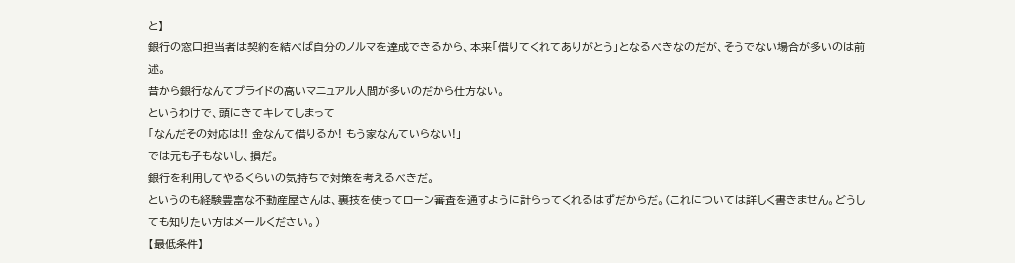と】
銀行の窓口担当者は契約を結べば自分のノルマを達成できるから、本来「借りてくれてありがとう」となるべきなのだが、そうでない場合が多いのは前述。
昔から銀行なんてプライドの高いマニュアル人間が多いのだから仕方ない。
というわけで、頭にきてキレてしまって
「なんだその対応は!! 金なんて借りるか! もう家なんていらない!」
では元も子もないし、損だ。
銀行を利用してやるくらいの気持ちで対策を考えるべきだ。
というのも経験豊富な不動産屋さんは、裏技を使ってローン審査を通すように計らってくれるはずだからだ。(これについては詳しく書きません。どうしても知りたい方はメールください。)
【最低条件】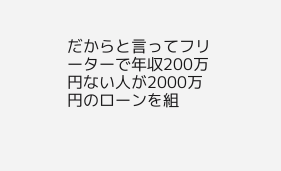だからと言ってフリーターで年収200万円ない人が2000万円のローンを組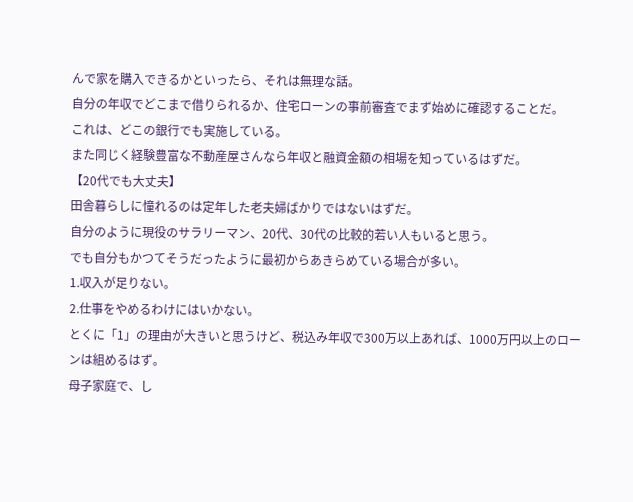んで家を購入できるかといったら、それは無理な話。
自分の年収でどこまで借りられるか、住宅ローンの事前審査でまず始めに確認することだ。
これは、どこの銀行でも実施している。
また同じく経験豊富な不動産屋さんなら年収と融資金額の相場を知っているはずだ。
【20代でも大丈夫】
田舎暮らしに憧れるのは定年した老夫婦ばかりではないはずだ。
自分のように現役のサラリーマン、20代、30代の比較的若い人もいると思う。
でも自分もかつてそうだったように最初からあきらめている場合が多い。
1.収入が足りない。
2.仕事をやめるわけにはいかない。
とくに「1」の理由が大きいと思うけど、税込み年収で300万以上あれば、1000万円以上のローンは組めるはず。
母子家庭で、し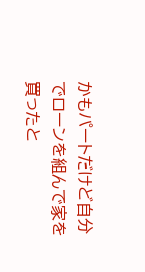かもパートだけど自分でローンを組んで家を買ったと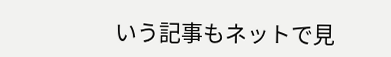いう記事もネットで見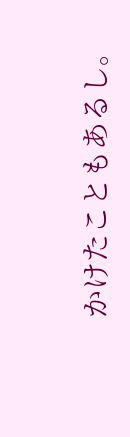かけたこともあるし。